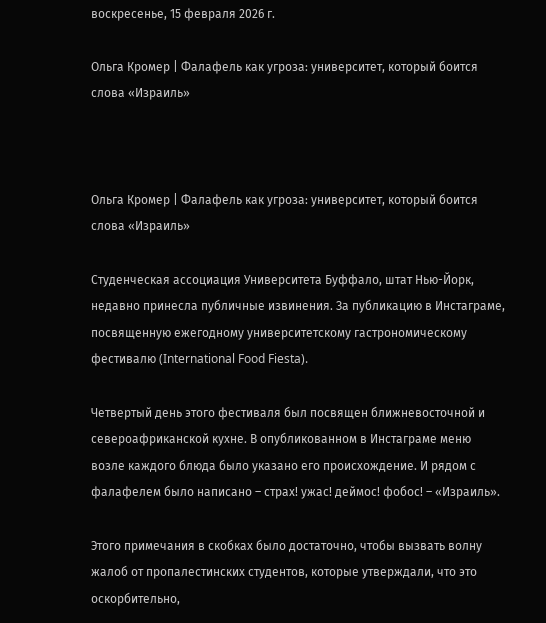воскресенье, 15 февраля 2026 г.

Ольга Кромер | Фалафель как угроза: университет, который боится слова «Израиль»



Ольга Кромер | Фалафель как угроза: университет, который боится слова «Израиль»

Студенческая ассоциация Университета Буффало, штат Нью-Йорк, недавно принесла публичные извинения. За публикацию в Инстаграме, посвященную ежегодному университетскому гастрономическому фестивалю (International Food Fiesta).

Четвертый день этого фестиваля был посвящен ближневосточной и североафриканской кухне. В опубликованном в Инстаграме меню возле каждого блюда было указано его происхождение. И рядом с фалафелем было написано – страх! ужас! деймос! фобос! – «Израиль».

Этого примечания в скобках было достаточно, чтобы вызвать волну жалоб от пропалестинских студентов, которые утверждали, что это оскорбительно,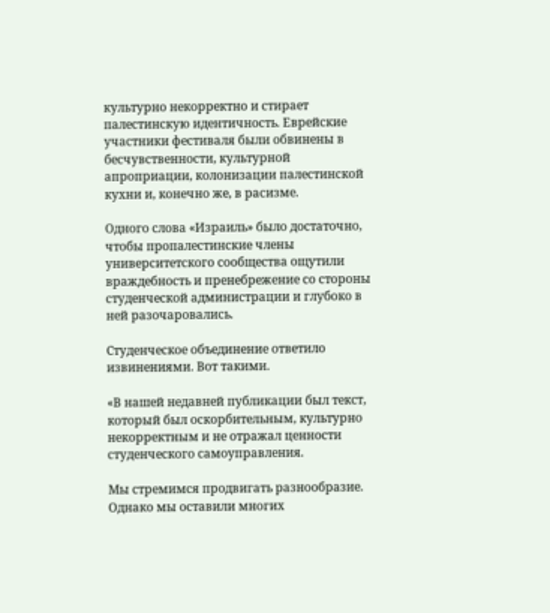культурно некорректно и стирает палестинскую идентичность. Еврейские участники фестиваля были обвинены в бесчувственности, культурной апроприации, колонизации палестинской кухни и, конечно же, в расизме.

Одного слова «Израиль» было достаточно, чтобы пропалестинские члены университетского сообщества ощутили враждебность и пренебрежение со стороны студенческой администрации и глубоко в ней разочаровались.

Студенческое объединение ответило извинениями. Вот такими.

«В нашей недавней публикации был текст, который был оскорбительным, культурно некорректным и не отражал ценности студенческого самоуправления.

Мы стремимся продвигать разнообразие. Однако мы оставили многих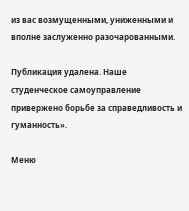из вас возмущенными, униженными и вполне заслуженно разочарованными.

Публикация удалена. Наше студенческое самоуправление привержено борьбе за справедливость и гуманность».

Меню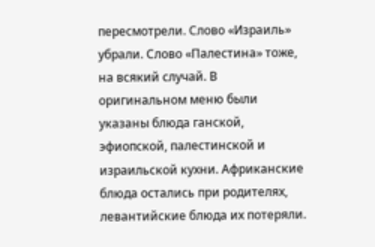пересмотрели. Слово «Израиль» убрали. Слово «Палестина» тоже, на всякий случай. В оригинальном меню были указаны блюда ганской, эфиопской, палестинской и израильской кухни. Африканские блюда остались при родителях, левантийские блюда их потеряли.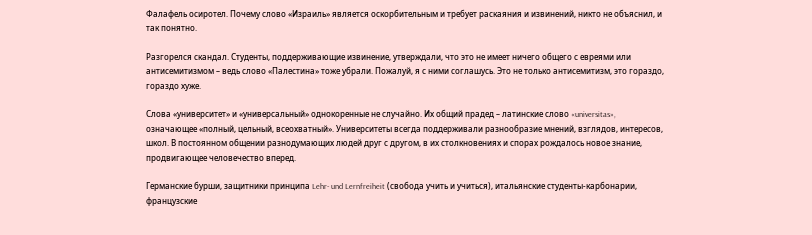Фалафель осиротел. Почему слово «Израиль» является оскорбительным и требует раскаяния и извинений, никто не объяснил, и так понятно.

Разгорелся скандал. Студенты, поддерживающие извинение, утверждали, что это не имеет ничего общего с евреями или антисемитизмом – ведь слово «Палестина» тоже убрали. Пожалуй, я с ними соглашусь. Это не только антисемитизм, это гораздо, гораздо хуже.

Слова «университет» и «универсальный» однокоренные не случайно. Их общий прадед – латинские слово «universitas», означающее «полный, цельный, всеохватный». Университеты всегда поддерживали разнообразие мнений, взглядов, интересов, школ. В постоянном общении разнодумающих людей друг с другом, в их столкновениях и спорах рождалось новое знание, продвигающее человечество вперед.

Германские бурши, защитники принципа Lehr- und Lernfreiheit (свобода учить и учиться), итальянские студенты-карбонарии, французские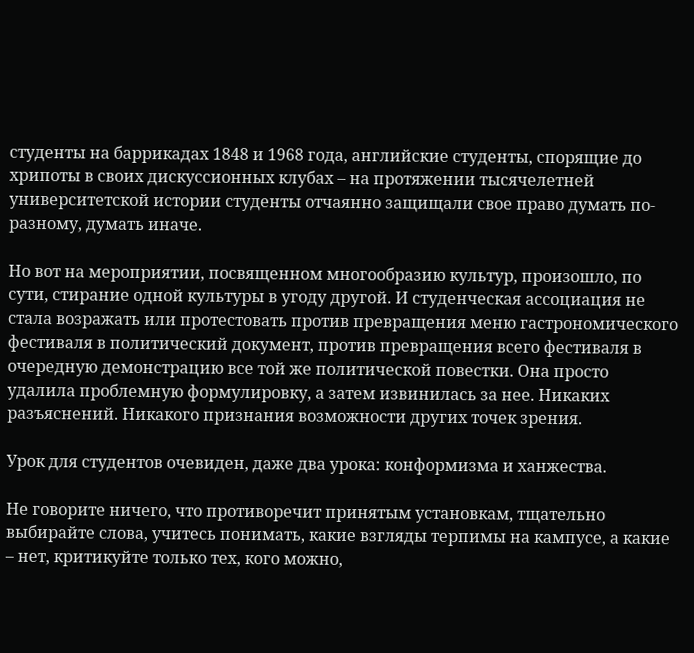студенты на баррикадах 1848 и 1968 года, английские студенты, спорящие до хрипоты в своих дискуссионных клубах – на протяжении тысячелетней университетской истории студенты отчаянно защищали свое право думать по-разному, думать иначе.

Но вот на мероприятии, посвященном многообразию культур, произошло, по сути, стирание одной культуры в угоду другой. И студенческая ассоциация не стала возражать или протестовать против превращения меню гастрономического фестиваля в политический документ, против превращения всего фестиваля в очередную демонстрацию все той же политической повестки. Она просто удалила проблемную формулировку, а затем извинилась за нее. Никаких разъяснений. Никакого признания возможности других точек зрения.

Урок для студентов очевиден, даже два урока: конформизма и ханжества.

Не говорите ничего, что противоречит принятым установкам, тщательно выбирайте слова, учитесь понимать, какие взгляды терпимы на кампусе, а какие – нет, критикуйте только тех, кого можно,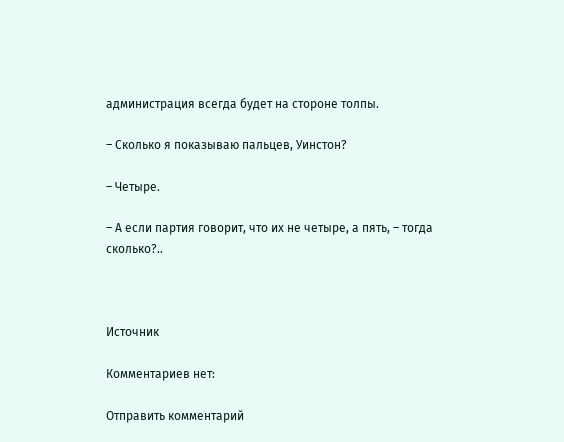администрация всегда будет на стороне толпы.

– Сколько я показываю пальцев, Уинстон?

– Четыре.

– А если партия говорит, что их не четыре, а пять, – тогда сколько?..



Источник

Комментариев нет:

Отправить комментарий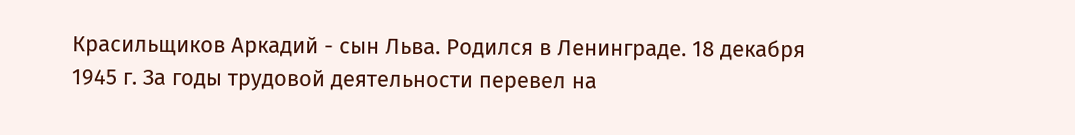Красильщиков Аркадий - сын Льва. Родился в Ленинграде. 18 декабря 1945 г. За годы трудовой деятельности перевел на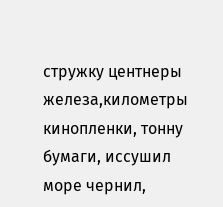стружку центнеры железа,километры кинопленки, тонну бумаги, иссушил море чернил,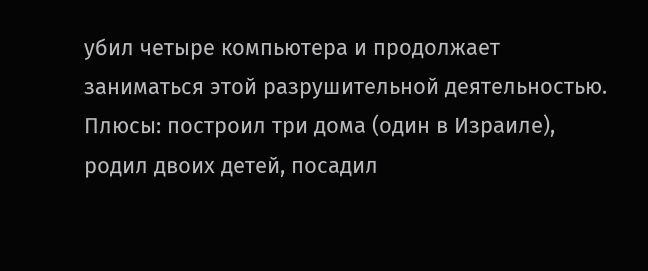убил четыре компьютера и продолжает заниматься этой разрушительной деятельностью.
Плюсы: построил три дома (один в Израиле), родил двоих детей, посадил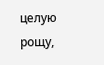целую рощу,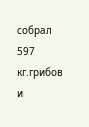собрал 597 кг.грибов и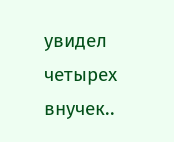увидел четырех внучек..